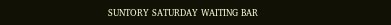SUNTORY SATURDAY WAITING BAR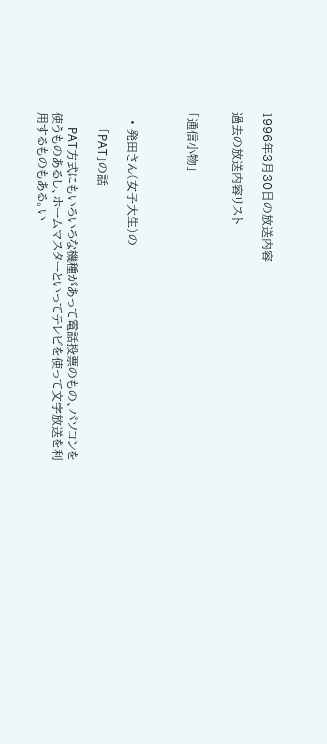1996年3月30日の放送内容

過去の放送内容リスト


「通信小物」



  • 発田さん(女子大生)の

    「PAT」の話

     PAT方式にもいろいろな機種があって電話投票のもの、パソコンを使うものあるし、ホームマスターといってテレビを使って文字放送を利用するものもある。い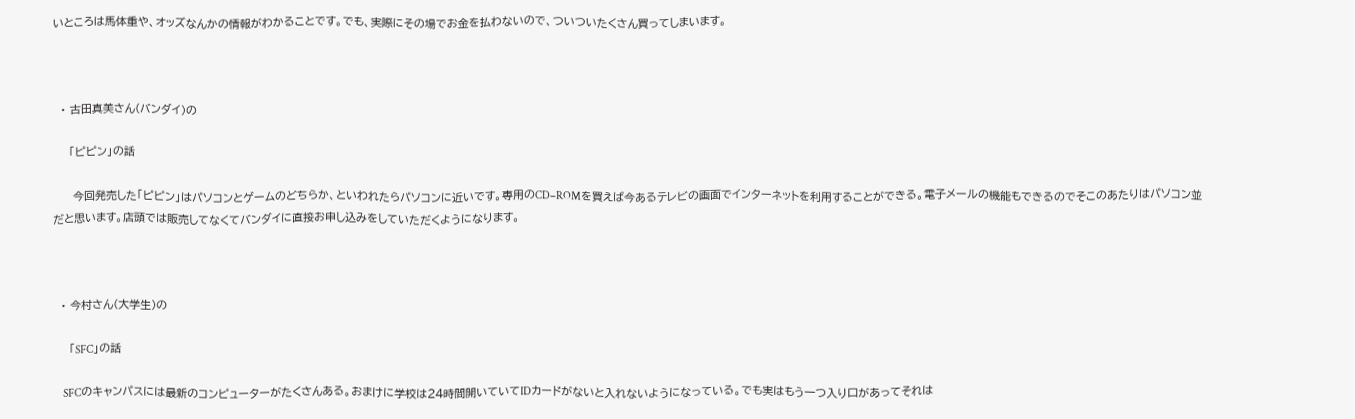いところは馬体重や、オッズなんかの情報がわかることです。でも、実際にその場でお金を払わないので、ついついたくさん買ってしまいます。



  • 古田真美さん(バンダイ)の

    「ピピン」の話

     今回発売した「ピピン」はパソコンとゲームのどちらか、といわれたらパソコンに近いです。専用のCD−ROMを買えば今あるテレビの画面でインターネットを利用することができる。電子メールの機能もできるのでそこのあたりはパソコン並だと思います。店頭では販売してなくてバンダイに直接お申し込みをしていただくようになります。



  • 今村さん(大学生)の

    「SFC」の話

     SFCのキャンパスには最新のコンピューターがたくさんある。おまけに学校は24時間開いていてIDカードがないと入れないようになっている。でも実はもう一つ入り口があってそれは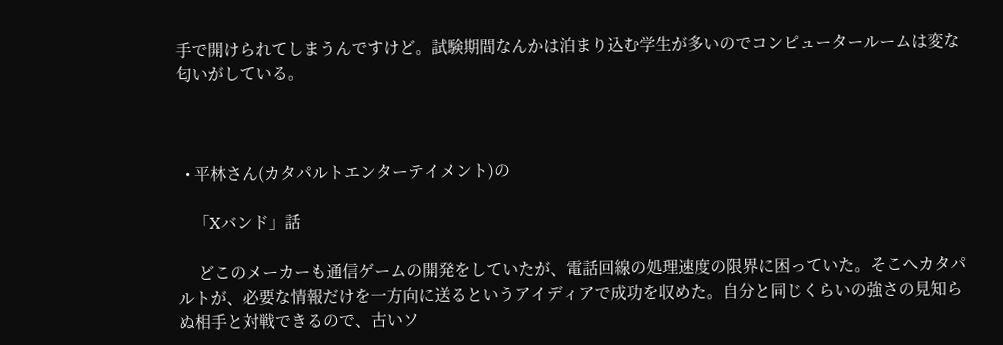手で開けられてしまうんですけど。試験期間なんかは泊まり込む学生が多いのでコンピュータールームは変な匂いがしている。



  • 平林さん(カタパルトエンターテイメント)の

    「Xバンド」話

     どこのメーカーも通信ゲームの開発をしていたが、電話回線の処理速度の限界に困っていた。そこへカタパルトが、必要な情報だけを一方向に送るというアイディアで成功を収めた。自分と同じくらいの強さの見知らぬ相手と対戦できるので、古いソ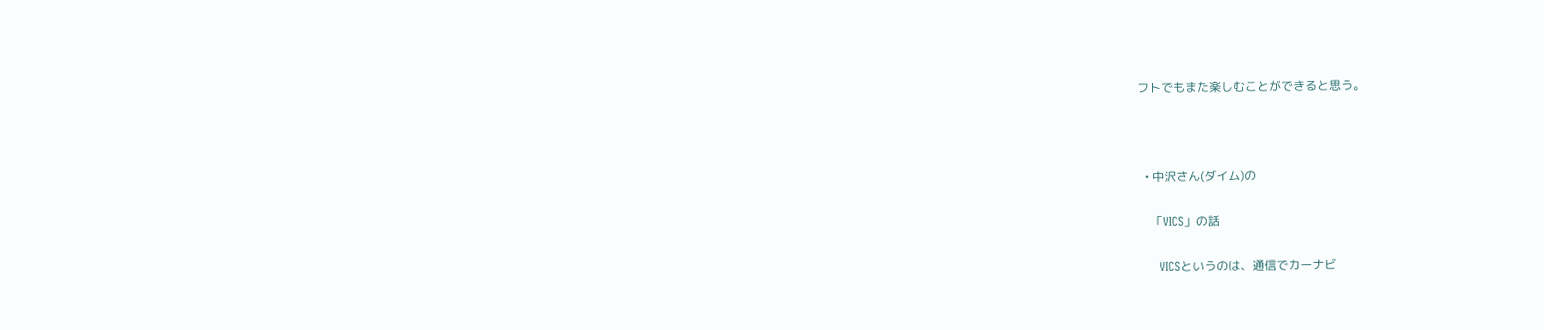フトでもまた楽しむことができると思う。



  • 中沢さん(ダイム)の

    「VICS」の話

     VICSというのは、通信でカーナビ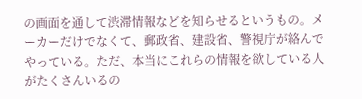の画面を通して渋滞情報などを知らせるというもの。メーカーだけでなくて、郵政省、建設省、警視庁が絡んでやっている。ただ、本当にこれらの情報を欲している人がたくさんいるの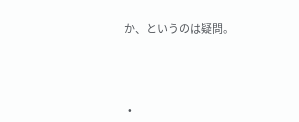か、というのは疑問。




  •